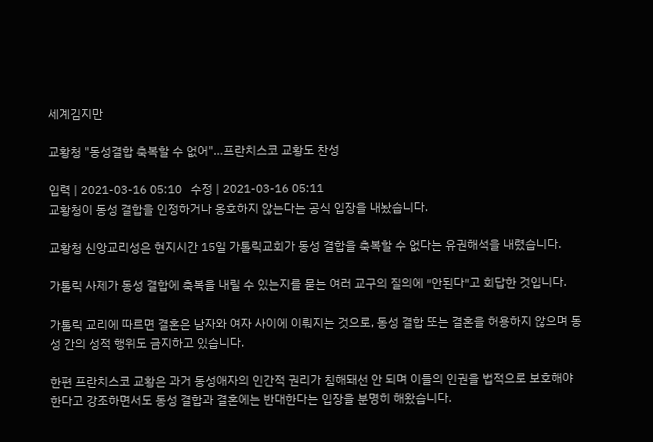세계김지만

교황청 "동성결합 축복할 수 없어"…프란치스코 교황도 찬성

입력 | 2021-03-16 05:10   수정 | 2021-03-16 05:11
교황청이 동성 결합을 인정하거나 옹호하지 않는다는 공식 입장을 내놨습니다.

교황청 신앙교리성은 현지시간 15일 가톨릭교회가 동성 결합을 축복할 수 없다는 유권해석을 내렸습니다.

가톨릭 사제가 동성 결합에 축복을 내릴 수 있는지를 묻는 여러 교구의 질의에 ″안된다″고 회답한 것입니다.

가톨릭 교리에 따르면 결혼은 남자와 여자 사이에 이뤄지는 것으로, 동성 결합 또는 결혼을 허용하지 않으며 동성 간의 성적 행위도 금지하고 있습니다.

한편 프란치스코 교황은 과거 동성애자의 인간적 권리가 침해돼선 안 되며 이들의 인권을 법적으로 보호해야 한다고 강조하면서도 동성 결합과 결혼에는 반대한다는 입장을 분명히 해왔습니다.